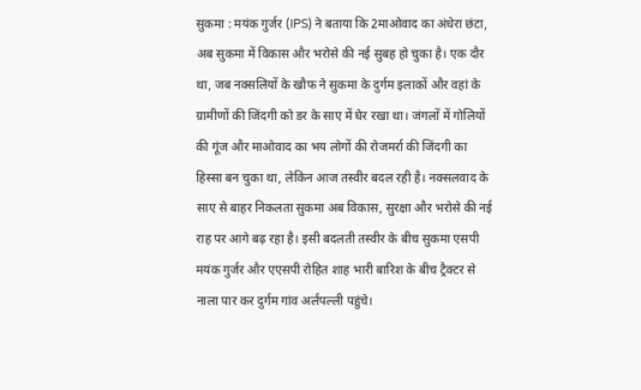सुकमा : मयंक गुर्जर (IPS) ने बताया कि 2माओवाद का अंधेरा छंटा, अब सुकमा में विकास और भरोसे की नई सुबह हो चुका है। एक दौर था, जब नक्सलियों के खौफ ने सुकमा के दुर्गम इलाकों और वहां के ग्रामीणों की जिंदगी को डर के साए में घेर रखा था। जंगलों में गोलियों की गूंज और माओवाद का भय लोगों की रोजमर्रा की जिंदगी का हिस्सा बन चुका था, लेकिन आज तस्वीर बदल रही है। नक्सलवाद के साए से बाहर निकलता सुकमा अब विकास, सुरक्षा और भरोसे की नई राह पर आगे बढ़ रहा है। इसी बदलती तस्वीर के बीच सुकमा एसपी मयंक गुर्जर और एएसपी रोहित शाह भारी बारिश के बीच ट्रैक्टर से नाला पार कर दुर्गम गांव अर्लंपल्ली पहुंचे।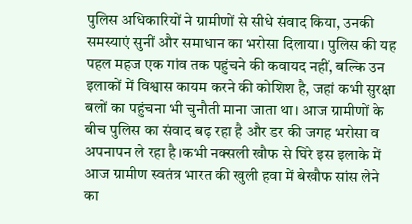पुलिस अधिकारियों ने ग्रामीणों से सीधे संवाद किया, उनकी समस्याएं सुनीं और समाधान का भरोसा दिलाया। पुलिस की यह पहल महज एक गांव तक पहुंचने की कवायद नहीं, बल्कि उन इलाकों में विश्वास कायम करने की कोशिश है, जहां कभी सुरक्षा बलों का पहुंचना भी चुनौती माना जाता था। आज ग्रामीणों के बीच पुलिस का संवाद बढ़ रहा है और डर की जगह भरोसा व अपनापन ले रहा है।कभी नक्सली खौफ से घिरे इस इलाके में आज ग्रामीण स्वतंत्र भारत की खुली हवा में बेखौफ सांस लेने का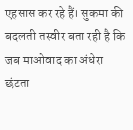एहसास कर रहे हैं। सुकमा की बदलती तस्वीर बता रही है कि जब माओवाद का अंधेरा छंटता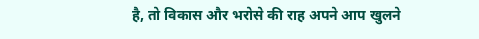है, तो विकास और भरोसे की राह अपने आप खुलने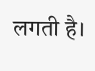लगती है।